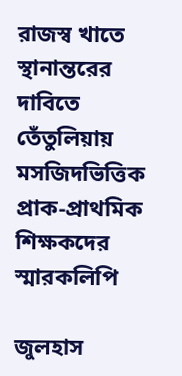রাজস্ব খাতে স্থানান্তরের দাবিতে তেঁতুলিয়ায় মসজিদভিত্তিক প্রাক-প্রাথমিক শিক্ষকদের স্মারকলিপি

জুলহাস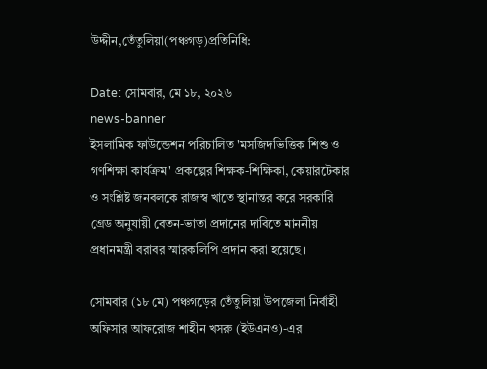উদ্দীন,তেঁতুলিয়া(পঞ্চগড়)প্রতিনিধি:

Date: সোমবার, মে ১৮, ২০২৬
news-banner
ইসলামিক ফাউন্ডেশন পরিচালিত 'মসজিদভিত্তিক শিশু ও গণশিক্ষা কার্যক্রম' প্রকল্পের শিক্ষক-শিক্ষিকা, কেয়ারটেকার ও সংশ্লিষ্ট জনবলকে রাজস্ব খাতে স্থানান্তর করে সরকারি গ্রেড অনুযায়ী বেতন-ভাতা প্রদানের দাবিতে মাননীয় প্রধানমন্ত্রী বরাবর স্মারকলিপি প্রদান করা হয়েছে।

সোমবার (১৮ মে) পঞ্চগড়ের তেঁতুলিয়া উপজেলা নির্বাহী অফিসার আফরোজ শাহীন খসরু (ইউএনও)-এর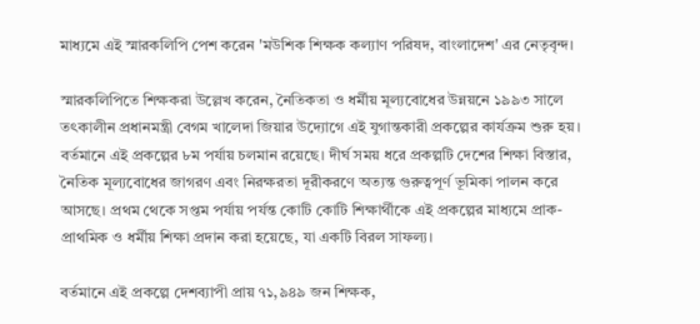মাধ্যমে এই স্মারকলিপি পেশ করেন 'মউশিক শিক্ষক কল্যাণ পরিষদ, বাংলাদেশ' এর নেতৃবৃন্দ।

স্মারকলিপিতে শিক্ষকরা উল্লেখ করেন, নৈতিকতা ও ধর্মীয় মূল্যবোধের উন্নয়নে ১৯৯৩ সালে তৎকালীন প্রধানমন্ত্রী বেগম খালেদা জিয়ার উদ্যোগে এই যুগান্তকারী প্রকল্পের কার্যক্রম শুরু হয়। বর্তমানে এই প্রকল্পের ৮ম পর্যায় চলমান রয়েছে। দীর্ঘ সময় ধরে প্রকল্পটি দেশের শিক্ষা বিস্তার, নৈতিক মূল্যবোধের জাগরণ এবং নিরক্ষরতা দূরীকরণে অত্যন্ত গুরুত্বপূর্ণ ভূমিকা পালন করে আসছে। প্রথম থেকে সপ্তম পর্যায় পর্যন্ত কোটি কোটি শিক্ষার্থীকে এই প্রকল্পের মাধ্যমে প্রাক-প্রাথমিক ও ধর্মীয় শিক্ষা প্রদান করা হয়েছে, যা একটি বিরল সাফল্য।

বর্তমানে এই প্রকল্পে দেশব্যাপী প্রায় ৭১,৯৪৯ জন শিক্ষক,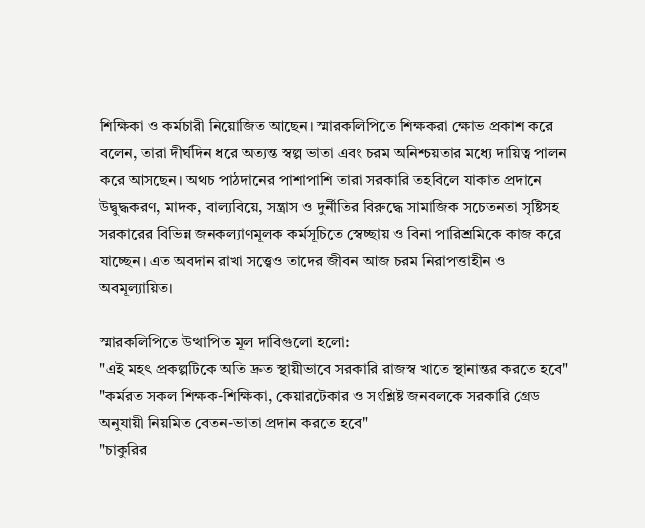শিক্ষিকা ও কর্মচারী নিয়োজিত আছেন। স্মারকলিপিতে শিক্ষকরা ক্ষোভ প্রকাশ করে বলেন, তারা দীর্ঘদিন ধরে অত্যন্ত স্বল্প ভাতা এবং চরম অনিশ্চয়তার মধ্যে দায়িত্ব পালন করে আসছেন। অথচ পাঠদানের পাশাপাশি তারা সরকারি তহবিলে যাকাত প্রদানে উদ্বুদ্ধকরণ, মাদক, বাল্যবিয়ে, সন্ত্রাস ও দুর্নীতির বিরুদ্ধে সামাজিক সচেতনতা সৃষ্টিসহ সরকারের বিভিন্ন জনকল্যাণমূলক কর্মসূচিতে স্বেচ্ছায় ও বিনা পারিশ্রমিকে কাজ করে যাচ্ছেন। এত অবদান রাখা সত্ত্বেও তাদের জীবন আজ চরম নিরাপত্তাহীন ও অবমূল্যায়িত।

স্মারকলিপিতে উত্থাপিত মূল দাবিগুলো হলো:
"এই মহৎ প্রকল্পটিকে অতি দ্রুত স্থায়ীভাবে সরকারি রাজস্ব খাতে স্থানান্তর করতে হবে"
"কর্মরত সকল শিক্ষক-শিক্ষিকা, কেয়ারটেকার ও সংশ্লিষ্ট জনবলকে সরকারি গ্রেড অনুযায়ী নিয়মিত বেতন-ভাতা প্রদান করতে হবে"
"চাকুরির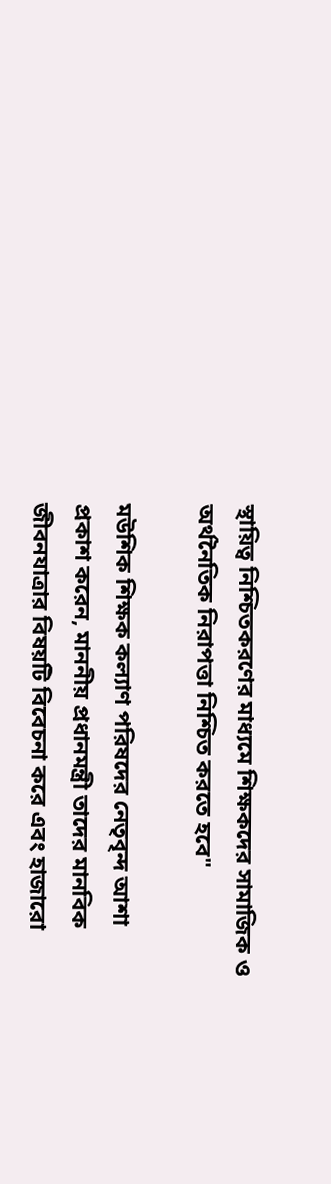স্থায়িত্ব নিশ্চিতকরণের মাধ্যমে শিক্ষকদের সামাজিক ও অর্থনৈতিক নিরাপত্তা নিশ্চিত করতে হবে"

মউশিক শিক্ষক কল্যাণ পরিষদের নেতৃবৃন্দ আশা প্রকাশ করেন, মাননীয় প্রধানমন্ত্রী তাদের মানবিক জীবনযাত্রার বিষয়টি বিবেচনা করে এবং হাজারো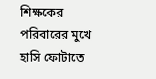শিক্ষকের পরিবারের মুখে হাসি ফোটাতে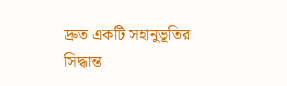দ্রুত একটি সহানুভূতির সিদ্ধান্ত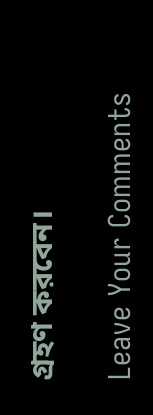গ্রহণ করবেন।

Leave Your Comments